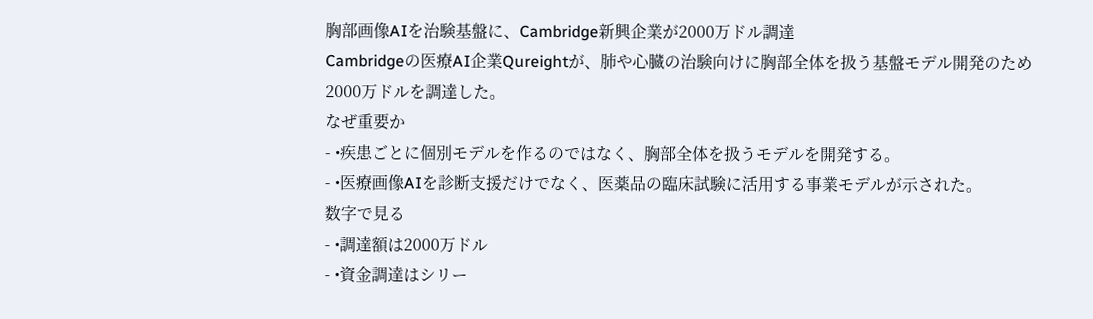胸部画像AIを治験基盤に、Cambridge新興企業が2000万ドル調達
Cambridgeの医療AI企業Qureightが、肺や心臓の治験向けに胸部全体を扱う基盤モデル開発のため2000万ドルを調達した。
なぜ重要か
- •疾患ごとに個別モデルを作るのではなく、胸部全体を扱うモデルを開発する。
- •医療画像AIを診断支援だけでなく、医薬品の臨床試験に活用する事業モデルが示された。
数字で見る
- •調達額は2000万ドル
- •資金調達はシリー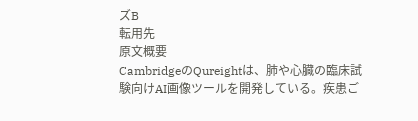ズB
転用先
原文概要
CambridgeのQureightは、肺や心臓の臨床試験向けAI画像ツールを開発している。疾患ご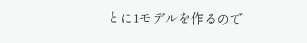とに1モデルを作るので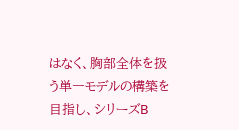はなく、胸部全体を扱う単一モデルの構築を目指し、シリーズB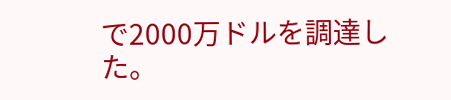で2000万ドルを調達した。